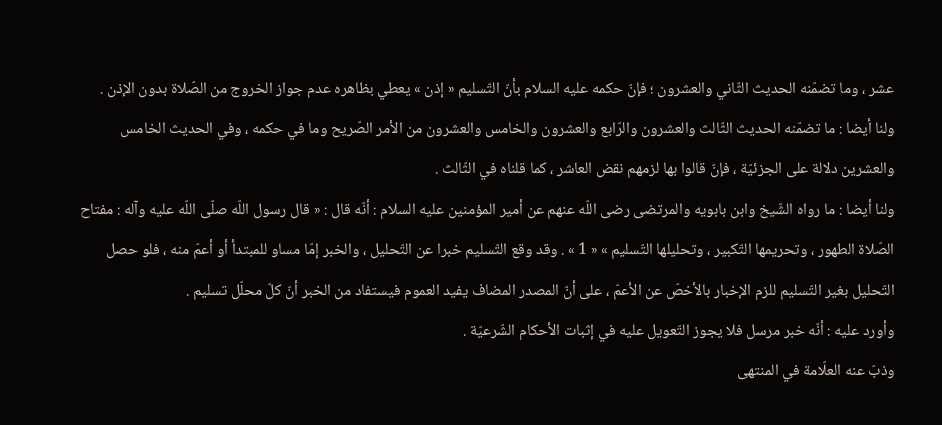عشر ، وما تضمّنه الحديث الثّاني والعشرون ؛ فإنّ حكمه عليه السلام بأنّ التّسليم « إذن » يعطي بظاهره عدم جواز الخروج من الصّلاة بدون الإذن .
ولنا أيضا : ما تضمّنه الحديث الثّالث والعشرون والرّابع والعشرون والخامس والعشرون من الأمر الصّريح وما في حكمه ، وفي الحديث الخامس والعشرين دلالة على الجزئيّة ، فإنّ قالوا بها لزمهم نقض العاشر ، كما قلناه في الثّالث .
ولنا أيضا : ما رواه الشّيخ وابن بابويه والمرتضى رضى اللّه عنهم عن أمير المؤمنين عليه السلام : أنّه قال : « قال رسول اللّه صلّى اللّه عليه وآله : مفتاح الصّلاة الطهور ، وتحريمها التّكبير ، وتحليلها التّسليم » « 1 » . وقد وقع التّسليم خبرا عن التّحليل ، والخبر إمّا مساو للمبتدأ أو أعمّ منه ، فلو حصل التّحليل بغير التّسليم للزم الإخبار بالأخصّ عن الأعمّ ، على أنّ المصدر المضاف يفيد العموم فيستفاد من الخبر أنّ كلّ محلّل تسليم .
وأورد عليه : أنّه خبر مرسل فلا يجوز التّعويل عليه في إثبات الأحكام الشّرعيّة .
وذبّ عنه العلّامة في المنتهى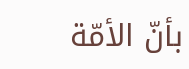بأنّ الأمّة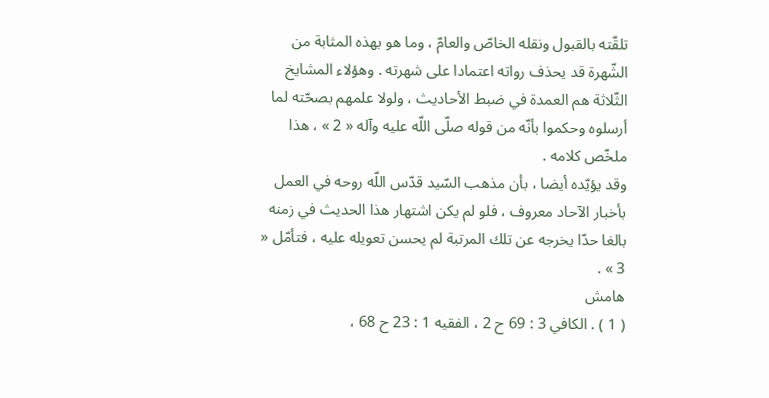تلقّته بالقبول ونقله الخاصّ والعامّ ، وما هو بهذه المثابة من الشّهرة قد يحذف رواته اعتمادا على شهرته . وهؤلاء المشايخ الثّلاثة هم العمدة في ضبط الأحاديث ، ولولا علمهم بصحّته لما أرسلوه وحكموا بأنّه من قوله صلّى اللّه عليه وآله « 2 » ، هذا ملخّص كلامه .
وقد يؤيّده أيضا ، بأن مذهب السّيد قدّس اللّه روحه في العمل بأخبار الآحاد معروف ، فلو لم يكن اشتهار هذا الحديث في زمنه بالغا حدّا يخرجه عن تلك المرتبة لم يحسن تعويله عليه ، فتأمّل « 3 » .
هامش
( 1 ) . الكافي 3 : 69 ح 2 ، الفقيه 1 : 23 ح 68 ،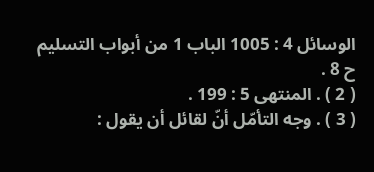الوسائل 4 : 1005 الباب 1 من أبواب التسليم ح 8 .
( 2 ) . المنتهى 5 : 199 .
( 3 ) . وجه التأمّل أنّ لقائل أن يقول :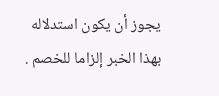يجوز أن يكون استدلاله بهذا الخبر إلزاما للخصم .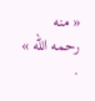« منه رحمه اللّه » .